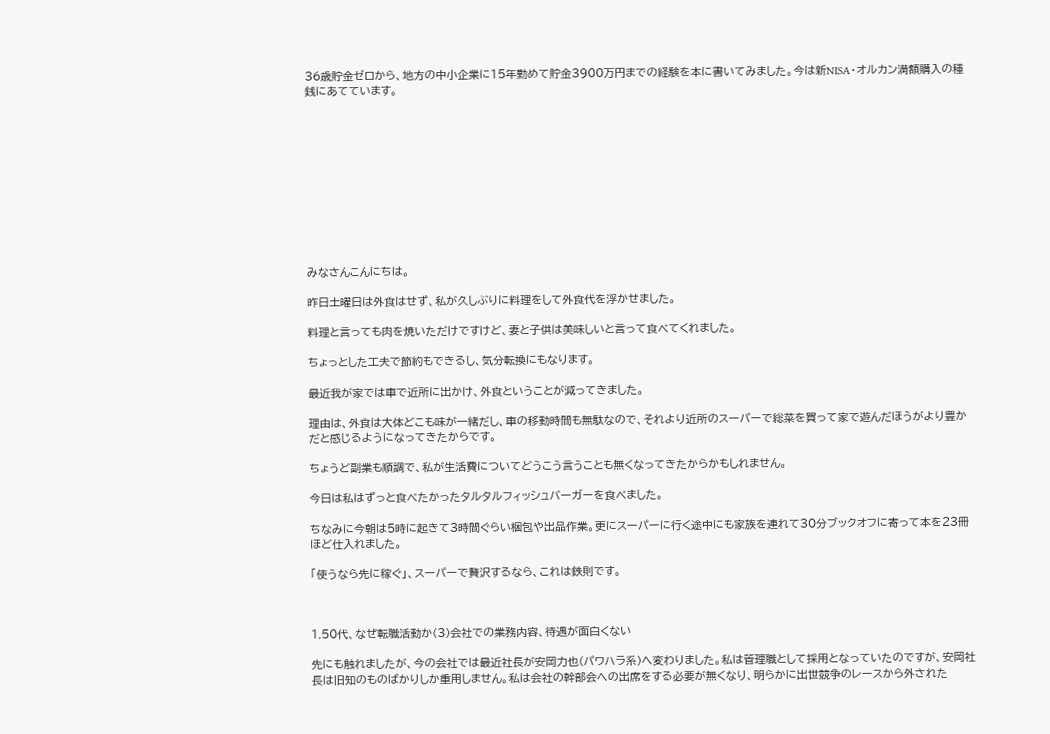36歳貯金ゼロから、地方の中小企業に15年勤めて貯金3900万円までの経験を本に書いてみました。今は新NISA・オルカン満額購入の種銭にあてています。











みなさんこんにちは。

昨日土曜日は外食はせず、私が久しぶりに料理をして外食代を浮かせました。

料理と言っても肉を焼いただけですけど、妻と子供は美味しいと言って食べてくれました。

ちょっとした工夫で節約もできるし、気分転換にもなります。

最近我が家では車で近所に出かけ、外食ということが減ってきました。

理由は、外食は大体どこも味が一緒だし、車の移動時間も無駄なので、それより近所のスーパーで総菜を買って家で遊んだほうがより豊かだと感じるようになってきたからです。

ちょうど副業も順調で、私が生活費についてどうこう言うことも無くなってきたからかもしれません。

今日は私はずっと食べたかったタルタルフィッシュバーガーを食べました。

ちなみに今朝は5時に起きて3時間ぐらい梱包や出品作業。更にスーパーに行く途中にも家族を連れて30分ブックオフに寄って本を23冊ほど仕入れました。

「使うなら先に稼ぐ」、スーパーで贅沢するなら、これは鉄則です。



1.50代、なぜ転職活動か(3)会社での業務内容、待遇が面白くない

先にも触れましたが、今の会社では最近社長が安岡力也(パワハラ系)へ変わりました。私は管理職として採用となっていたのですが、安岡社長は旧知のものばかりしか重用しません。私は会社の幹部会への出席をする必要が無くなり、明らかに出世競争のレースから外された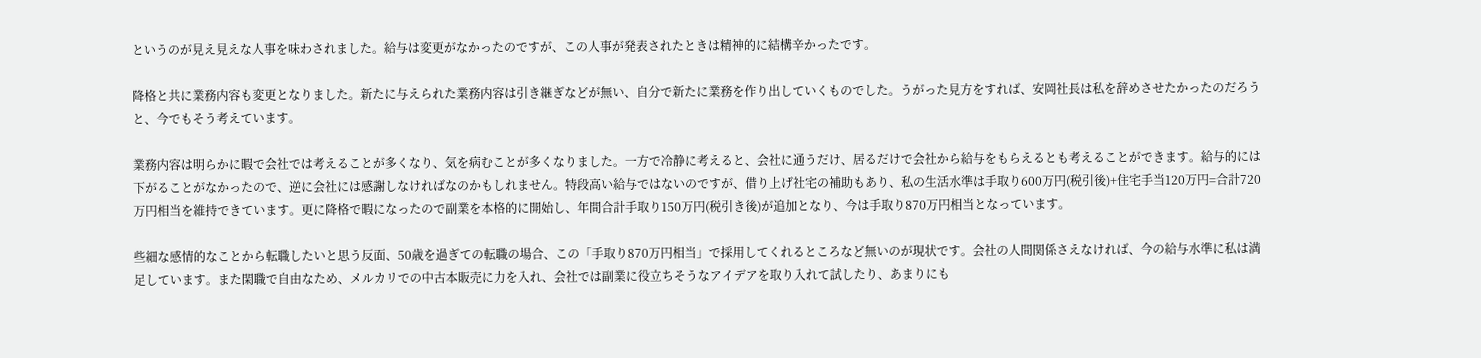というのが見え見えな人事を味わされました。給与は変更がなかったのですが、この人事が発表されたときは精神的に結構辛かったです。

降格と共に業務内容も変更となりました。新たに与えられた業務内容は引き継ぎなどが無い、自分で新たに業務を作り出していくものでした。うがった見方をすれば、安岡社長は私を辞めさせたかったのだろうと、今でもそう考えています。

業務内容は明らかに暇で会社では考えることが多くなり、気を病むことが多くなりました。一方で冷静に考えると、会社に通うだけ、居るだけで会社から給与をもらえるとも考えることができます。給与的には下がることがなかったので、逆に会社には感謝しなければなのかもしれません。特段高い給与ではないのですが、借り上げ社宅の補助もあり、私の生活水準は手取り600万円(税引後)+住宅手当120万円=合計720万円相当を維持できています。更に降格で暇になったので副業を本格的に開始し、年間合計手取り150万円(税引き後)が追加となり、今は手取り870万円相当となっています。

些細な感情的なことから転職したいと思う反面、50歳を過ぎての転職の場合、この「手取り870万円相当」で採用してくれるところなど無いのが現状です。会社の人間関係さえなければ、今の給与水準に私は満足しています。また閑職で自由なため、メルカリでの中古本販売に力を入れ、会社では副業に役立ちそうなアイデアを取り入れて試したり、あまりにも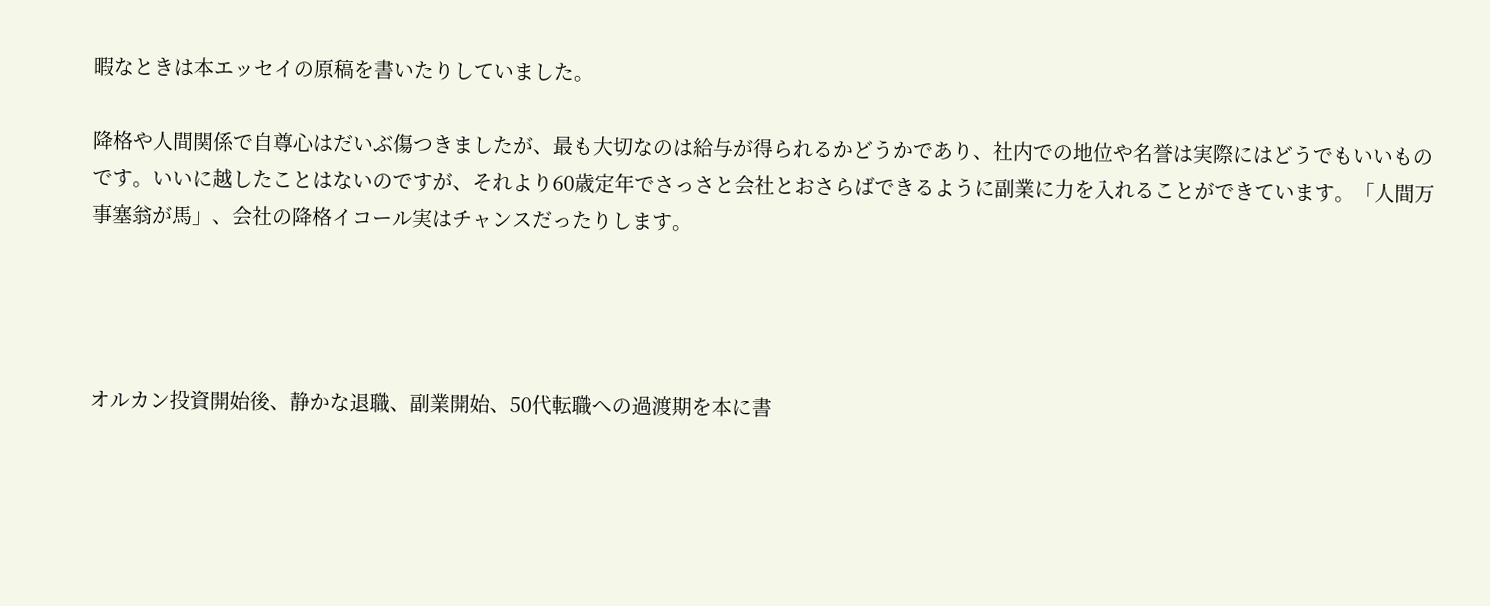暇なときは本エッセイの原稿を書いたりしていました。

降格や人間関係で自尊心はだいぶ傷つきましたが、最も大切なのは給与が得られるかどうかであり、社内での地位や名誉は実際にはどうでもいいものです。いいに越したことはないのですが、それより60歳定年でさっさと会社とおさらばできるように副業に力を入れることができています。「人間万事塞翁が馬」、会社の降格イコール実はチャンスだったりします。




オルカン投資開始後、静かな退職、副業開始、50代転職への過渡期を本に書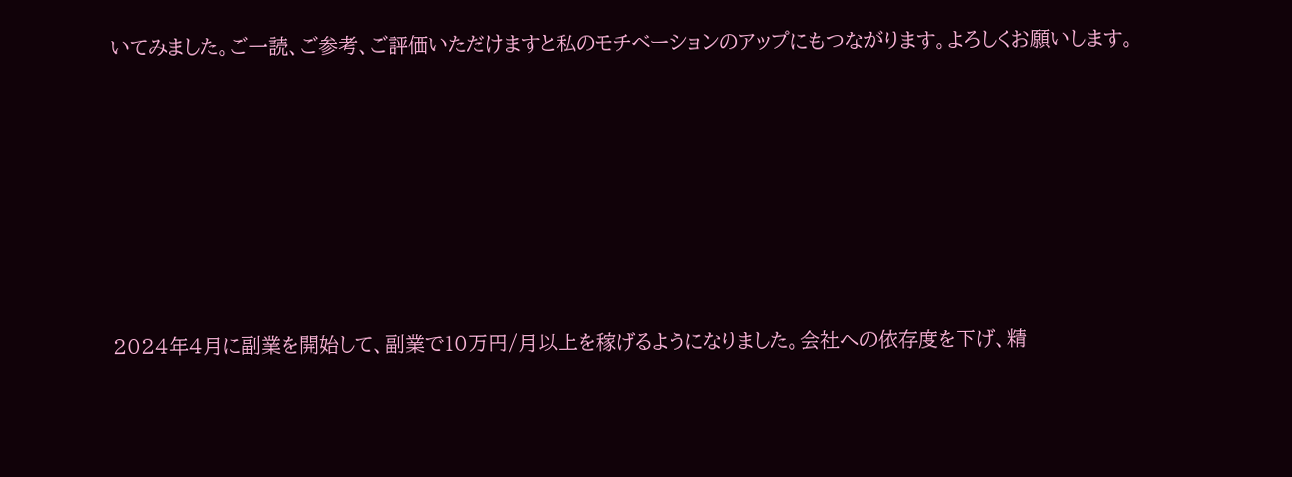いてみました。ご一読、ご参考、ご評価いただけますと私のモチベーションのアップにもつながります。よろしくお願いします。












2024年4月に副業を開始して、副業で10万円/月以上を稼げるようになりました。会社への依存度を下げ、精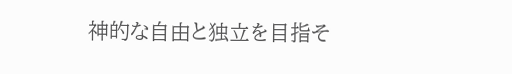神的な自由と独立を目指そ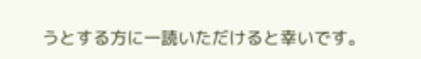うとする方に一読いただけると幸いです。